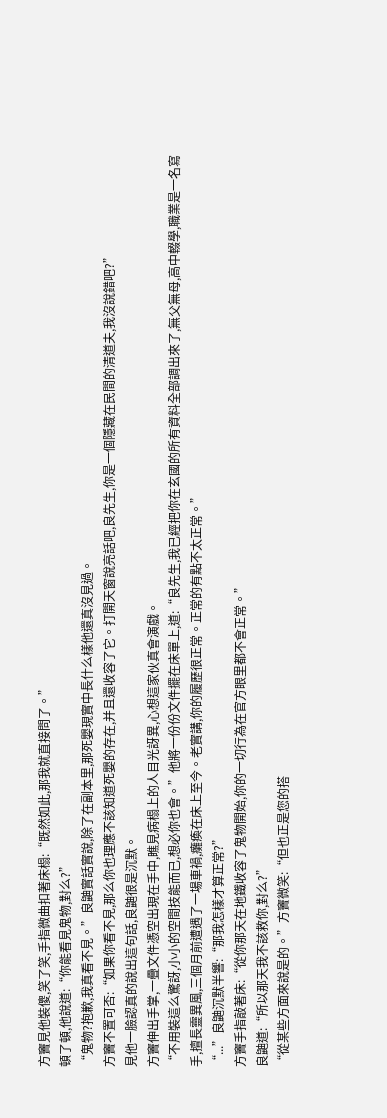方竇見他裝傻,笑了笑,手指微曲扣著床榻:“既然如此,那我就直接問了。”
頓了頓,他說道:“你能看見鬼物,對么?”
“鬼物?抱歉,我真看不見。”良鼬實話實說,除了在副本里,那死嬰現實中長什么樣他還真沒見過。
方竇不置可否:“如果你看不見,那么你也理應不該知道死嬰的存在,并且還收容了它。打開天窗說亮話吧,良先生,你是一個隱藏在民間的清道夫,我沒說錯吧?”
見他一臉認真的說出這句話,良鼬很是沉默。
方竇伸出手掌,一疊文件憑空出現在手中,瞧見病榻上的人目光訝異,心想這家伙真會演戲。
“不用裝這么驚訝,小小的空間技能而已,想必你也會。”他將一份份文件擺在床單上,道:“良先生,我已經把你在玄國的所有資料全部調出來了,無父無母,高中輟學,職業是一名寫手,擅長靈異風,三個月前遭遇了一場車禍,癱瘓在床上至今。老實講,你的履歷很正常。正常的有點不太正常。”
“...”良鼬沉默半響:“那我怎樣才算正常?”
方竇手指敲著床:“從你那天在地鐵收容了鬼物開始,你的一切行為在官方眼里都不會正常。”
良鼬道:“所以那天我不該救你,對么?”
“從某些方面來說是的。”方竇微笑:“但也正是您的搭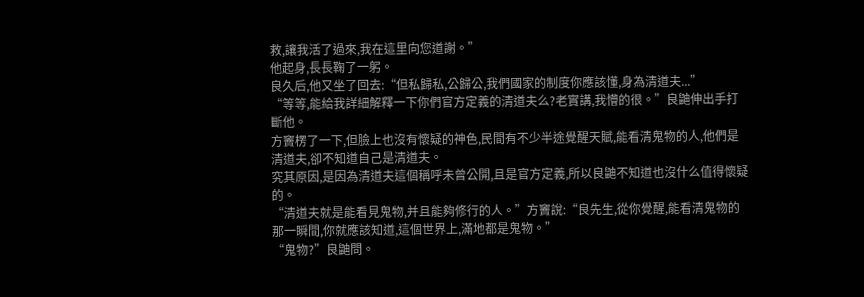救,讓我活了過來,我在這里向您道謝。”
他起身,長長鞠了一躬。
良久后,他又坐了回去:“但私歸私,公歸公,我們國家的制度你應該懂,身為清道夫...”
“等等,能給我詳細解釋一下你們官方定義的清道夫么?老實講,我懵的很。”良鼬伸出手打斷他。
方竇楞了一下,但臉上也沒有懷疑的神色,民間有不少半途覺醒天賦,能看清鬼物的人,他們是清道夫,卻不知道自己是清道夫。
究其原因,是因為清道夫這個稱呼未曾公開,且是官方定義,所以良鼬不知道也沒什么值得懷疑的。
“清道夫就是能看見鬼物,并且能夠修行的人。”方竇說:“良先生,從你覺醒,能看清鬼物的那一瞬間,你就應該知道,這個世界上,滿地都是鬼物。”
“鬼物?”良鼬問。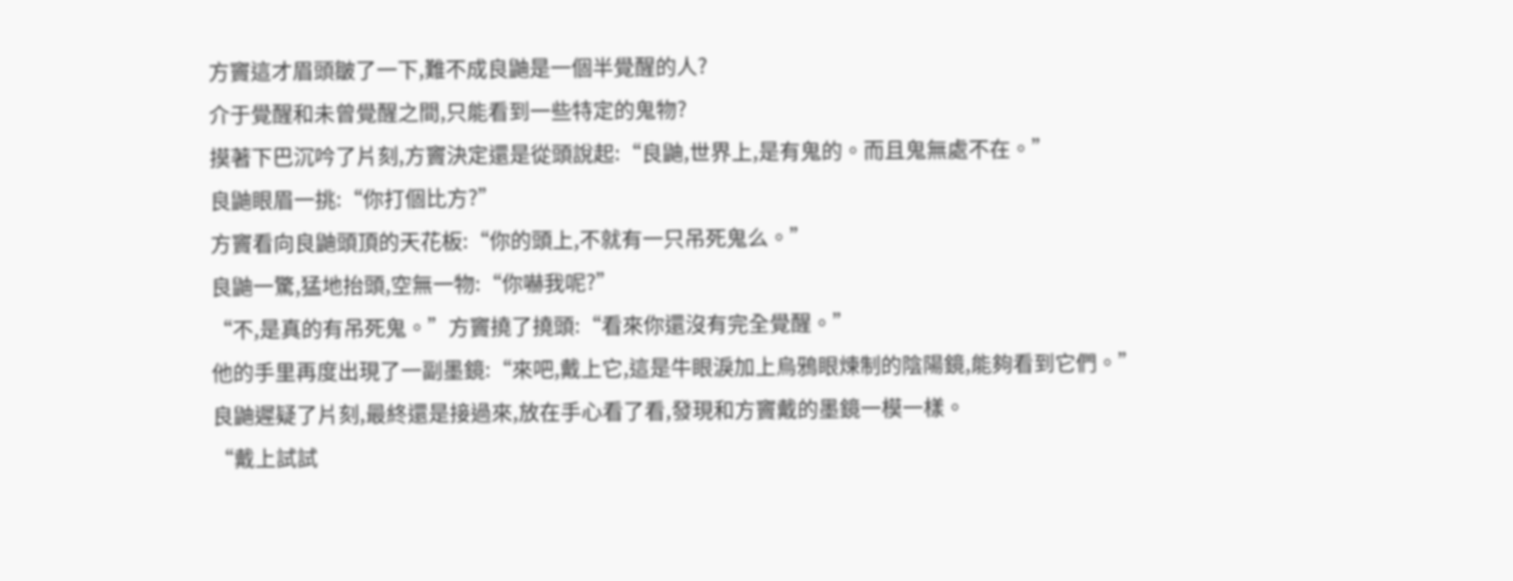方竇這才眉頭皺了一下,難不成良鼬是一個半覺醒的人?
介于覺醒和未曾覺醒之間,只能看到一些特定的鬼物?
摸著下巴沉吟了片刻,方竇決定還是從頭說起:“良鼬,世界上,是有鬼的。而且鬼無處不在。”
良鼬眼眉一挑:“你打個比方?”
方竇看向良鼬頭頂的天花板:“你的頭上,不就有一只吊死鬼么。”
良鼬一驚,猛地抬頭,空無一物:“你嚇我呢?”
“不,是真的有吊死鬼。”方竇撓了撓頭:“看來你還沒有完全覺醒。”
他的手里再度出現了一副墨鏡:“來吧,戴上它,這是牛眼淚加上烏鴉眼煉制的陰陽鏡,能夠看到它們。”
良鼬遲疑了片刻,最終還是接過來,放在手心看了看,發現和方竇戴的墨鏡一模一樣。
“戴上試試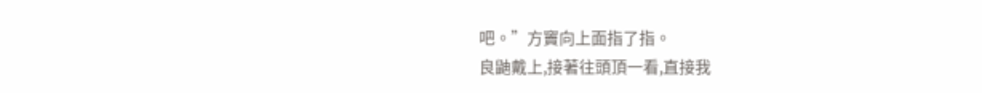吧。”方竇向上面指了指。
良鼬戴上,接著往頭頂一看,直接我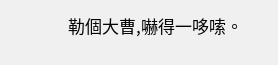勒個大曹,嚇得一哆嗦。